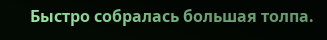Быстро собралась большая толпа.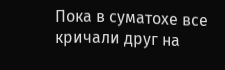Пока в суматохе все кричали друг на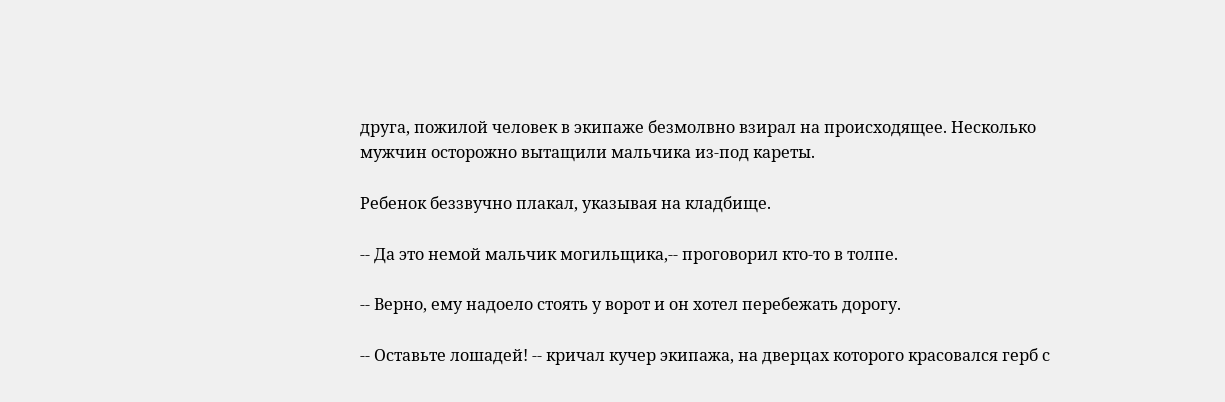друга, пожилой человек в экипаже безмолвно взирал на происходящее. Несколько мужчин осторожно вытащили мальчика из-под кареты.

Ребенок беззвучно плакал, указывая на кладбище.

-- Да это немой мальчик могильщика,-- проговорил кто-то в толпе.

-- Верно, ему надоело стоять у ворот и он хотел перебежать дорогу.

-- Оставьте лошадей! -- кричал кучер экипажа, на дверцах которого красовался герб с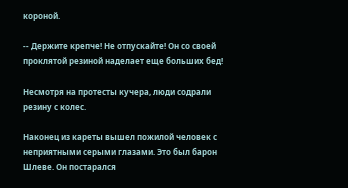короной.

-- Держите крепче! Не отпускайте! Он со своей проклятой резиной наделает еще больших бед!

Несмотря на протесты кучера, люди содрали резину с колес.

Наконец из кареты вышел пожилой человек с неприятными серыми глазами. Это был барон Шлеве. Он постарался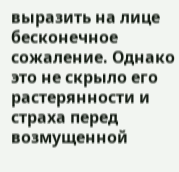выразить на лице бесконечное сожаление. Однако это не скрыло его растерянности и страха перед возмущенной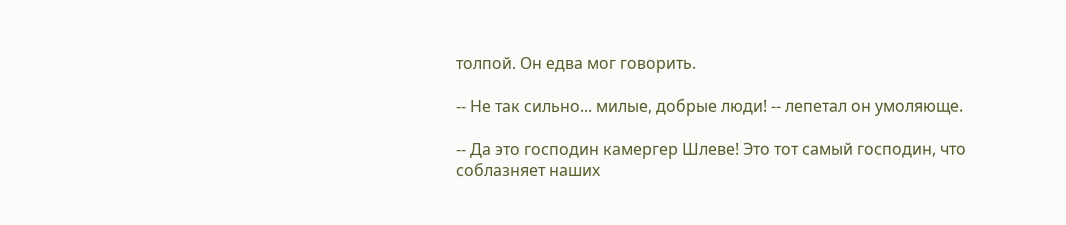толпой. Он едва мог говорить.

-- Не так сильно... милые, добрые люди! -- лепетал он умоляюще.

-- Да это господин камергер Шлеве! Это тот самый господин, что соблазняет наших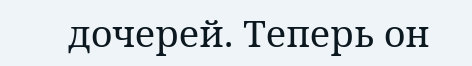дочерей. Теперь он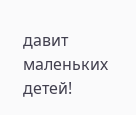давит маленьких детей!